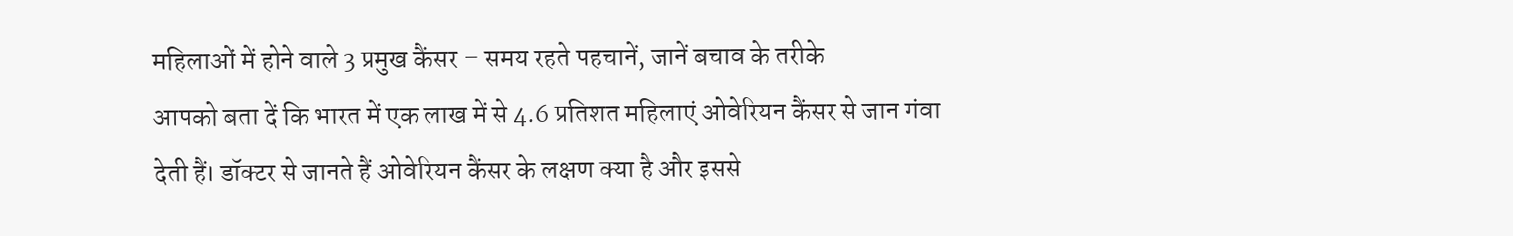महिलाओं में होने वाले 3 प्रमुख कैंसर – समय रहते पहचानें, जानें बचाव के तरीके
आपको बता दें कि भारत में एक लाख में से 4.6 प्रतिशत महिलाएं ओवेरियन कैंसर से जान गंवा देती हैं। डॉक्टर से जानते हैं ओवेरियन कैंसर के लक्षण क्या है और इससे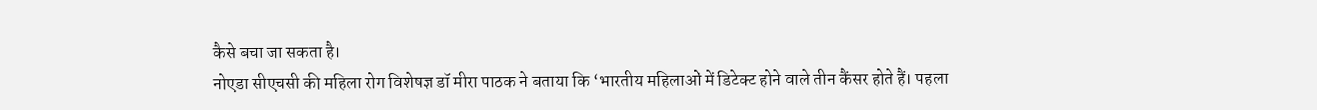कैसे बचा जा सकता है।
नोएडा सीएचसी की महिला रोग विशेषज्ञ डॉ मीरा पाठक ने बताया कि ‘भारतीय महिलाओं में डिटेक्ट होने वाले तीन कैंसर होते हैं। पहला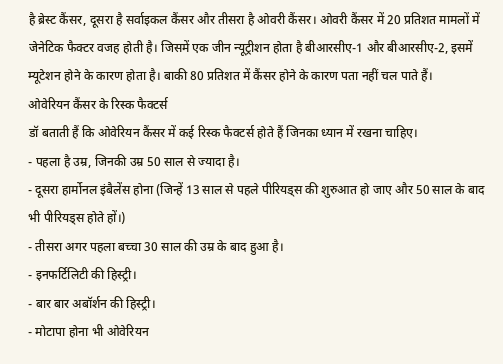है ब्रेस्ट कैंसर, दूसरा है सर्वाइकल कैंसर और तीसरा है ओवरी कैंसर। ओवरी कैंसर में 20 प्रतिशत मामलों में जेनेटिक फैक्टर वजह होती है। जिसमें एक जीन न्यूट्रीशन होता है बीआरसीए-1 और बीआरसीए-2, इसमें म्यूटेशन होने के कारण होता है। बाकी 80 प्रतिशत में कैंसर होने के कारण पता नहीं चल पाते हैं।
ओवेरियन कैंसर के रिस्क फैक्टर्स
डॉ बताती हैं कि ओवेरियन कैंसर में कई रिस्क फैक्टर्स होते हैं जिनका ध्यान में रखना चाहिए।
- पहला है उम्र, जिनकी उम्र 50 साल से ज्यादा है।
- दूसरा हार्मोनल इंबैलेंस होना (जिन्हें 13 साल से पहले पीरियड्स की शुरुआत हो जाए और 50 साल के बाद भी पीरियड्स होते हों।)
- तीसरा अगर पहला बच्चा 30 साल की उम्र के बाद हुआ है।
- इनफर्टिलिटी की हिस्ट्री।
- बार बार अबॉर्शन की हिस्ट्री।
- मोटापा होना भी ओवेरियन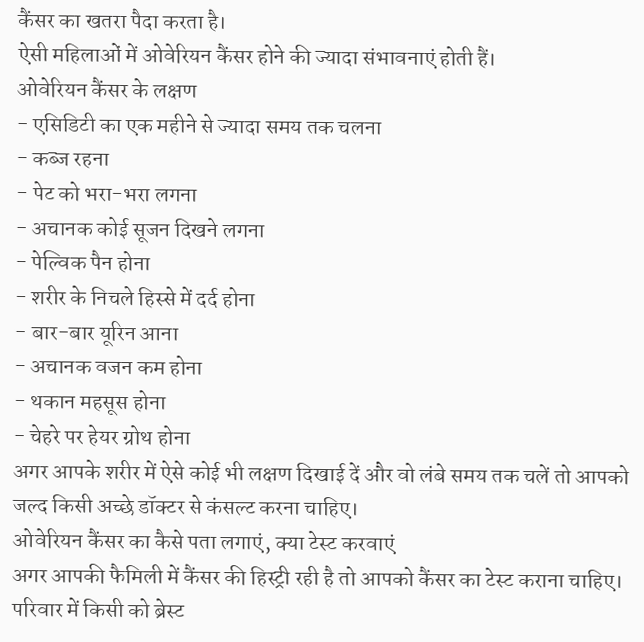कैंसर का खतरा पैदा करता है।
ऐसी महिलाओं में ओवेरियन कैंसर होने की ज्यादा संभावनाएं होती हैं।
ओवेरियन कैंसर के लक्षण
- एसिडिटी का एक महीने से ज्यादा समय तक चलना
- कब्ज रहना
- पेट को भरा-भरा लगना
- अचानक कोई सूजन दिखने लगना
- पेल्विक पैन होना
- शरीर के निचले हिस्से में दर्द होना
- बार-बार यूरिन आना
- अचानक वजन कम होना
- थकान महसूस होना
- चेहरे पर हेयर ग्रोथ होना
अगर आपके शरीर में ऐसे कोई भी लक्षण दिखाई दें और वो लंबे समय तक चलें तो आपको जल्द किसी अच्छे डॉक्टर से कंसल्ट करना चाहिए।
ओवेरियन कैंसर का कैसे पता लगाएं, क्या टेस्ट करवाएं
अगर आपकी फैमिली में कैंसर की हिस्ट्री रही है तो आपको कैंसर का टेस्ट कराना चाहिए। परिवार में किसी को ब्रेस्ट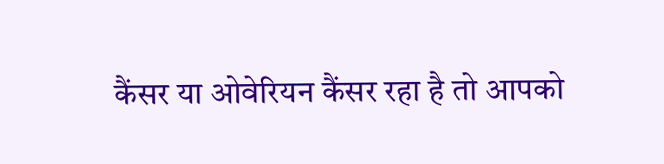कैंसर या ओवेरियन कैंसर रहा है तो आपको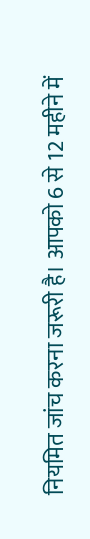नियमित जांच करना जरूरी है। आपको 6 से 12 महीने में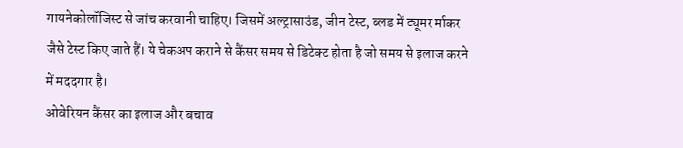गायनेकोलॉजिस्ट से जांच करवानी चाहिए। जिसमें अल्ट्रासाउंड, जीन टेस्ट, ब्लड में ट्यूमर र्माकर जैसे टेस्ट किए जाते हैं। ये चेकअप कराने से कैंसर समय से डिटेक्ट होता है जो समय से इलाज करने में मददगार है।
ओवेरियन कैंसर का इलाज और बचाव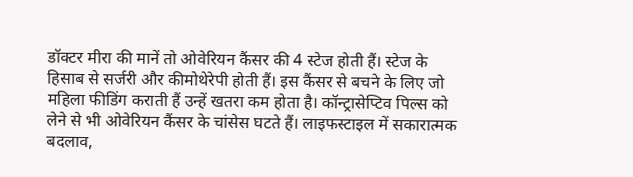डॉक्टर मीरा की मानें तो ओवेरियन कैंसर की 4 स्टेज होती हैं। स्टेज के हिसाब से सर्जरी और कीमोथेरेपी होती हैं। इस कैंसर से बचने के लिए जो महिला फीडिंग कराती हैं उन्हें खतरा कम होता है। कॉन्ट्रासेप्टिव पिल्स को लेने से भी ओवेरियन कैंसर के चांसेस घटते हैं। लाइफस्टाइल में सकारात्मक बदलाव,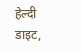हेल्दी डाइट,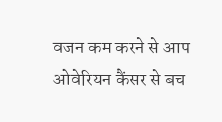वजन कम करने से आप ओवेरियन कैंसर से बच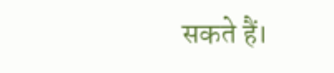सकते हैं।